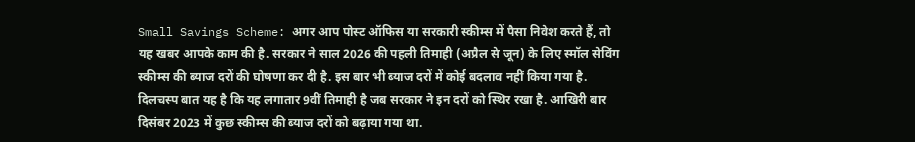Small Savings Scheme: अगर आप पोस्ट ऑफिस या सरकारी स्कीम्स में पैसा निवेश करते हैं, तो यह खबर आपके काम की है. सरकार ने साल 2026 की पहली तिमाही (अप्रैल से जून) के लिए स्मॉल सेविंग स्कीम्स की ब्याज दरों की घोषणा कर दी है. इस बार भी ब्याज दरों में कोई बदलाव नहीं किया गया है. दिलचस्प बात यह है कि यह लगातार 9वीं तिमाही है जब सरकार ने इन दरों को स्थिर रखा है. आखिरी बार दिसंबर 2023 में कुछ स्कीम्स की ब्याज दरों को बढ़ाया गया था.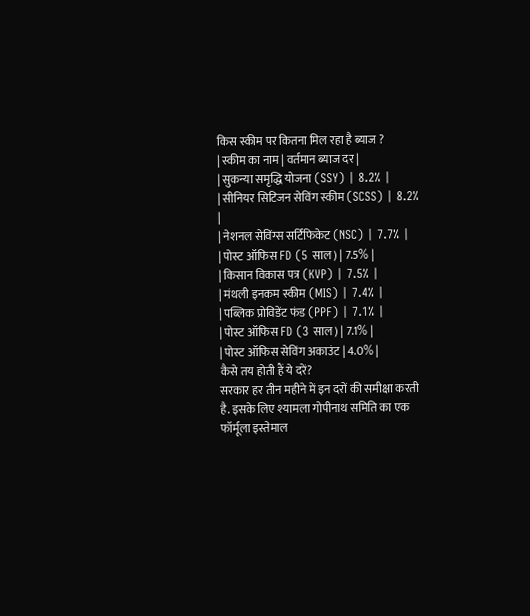किस स्कीम पर कितना मिल रहा है ब्याज ?
| स्कीम का नाम | वर्तमान ब्याज दर |
| सुकन्या समृद्धि योजना (SSY) | 8.2% |
| सीनियर सिटिजन सेविंग स्कीम (SCSS) | 8.2% |
| नेशनल सेविंग्स सर्टिफिकेट (NSC) | 7.7% |
| पोस्ट ऑफिस FD (5 साल) | 7.5% |
| किसान विकास पत्र (KVP) | 7.5% |
| मंथली इनकम स्कीम (MIS) | 7.4% |
| पब्लिक प्रोविडेंट फंड (PPF) | 7.1% |
| पोस्ट ऑफिस FD (3 साल) | 7.1% |
| पोस्ट ऑफिस सेविंग अकाउंट | 4.0% |
कैसे तय होती हैं ये दरें?
सरकार हर तीन महीने में इन दरों की समीक्षा करती है. इसके लिए श्यामला गोपीनाथ समिति का एक फॉर्मूला इस्तेमाल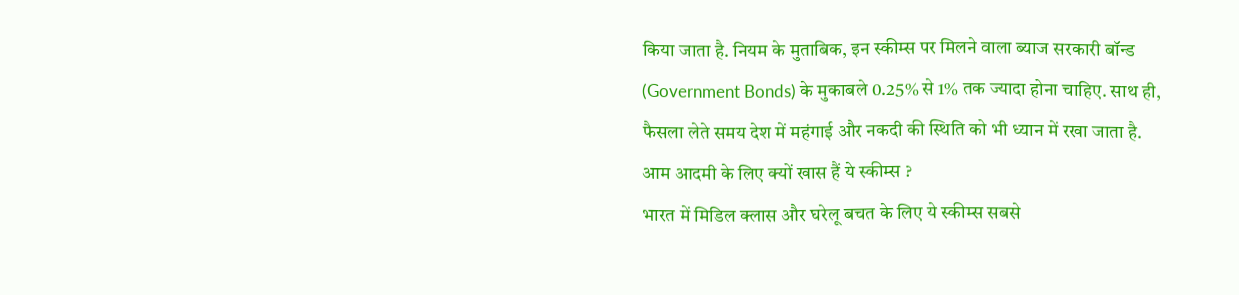किया जाता है. नियम के मुताबिक, इन स्कीम्स पर मिलने वाला ब्याज सरकारी बॉन्ड (Government Bonds) के मुकाबले 0.25% से 1% तक ज्यादा होना चाहिए. साथ ही, फैसला लेते समय देश में महंगाई और नकदी की स्थिति को भी ध्यान में रखा जाता है.
आम आदमी के लिए क्यों खास हैं ये स्कीम्स ?
भारत में मिडिल क्लास और घरेलू बचत के लिए ये स्कीम्स सबसे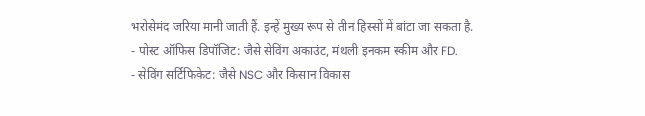भरोसेमंद जरिया मानी जाती हैं. इन्हें मुख्य रूप से तीन हिस्सों में बांटा जा सकता है.
- पोस्ट ऑफिस डिपॉजिट: जैसे सेविंग अकाउंट, मंथली इनकम स्कीम और FD.
- सेविंग सर्टिफिकेट: जैसे NSC और किसान विकास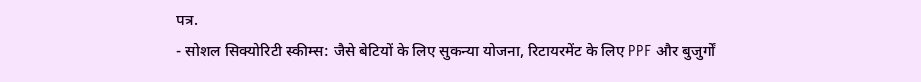पत्र.
- सोशल सिक्योरिटी स्कीम्स: जैसे बेटियों के लिए सुकन्या योजना, रिटायरमेंट के लिए PPF और बुजुर्गों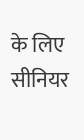के लिए सीनियर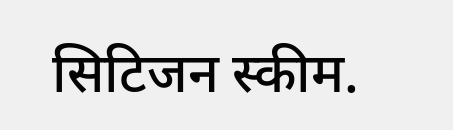सिटिजन स्कीम.